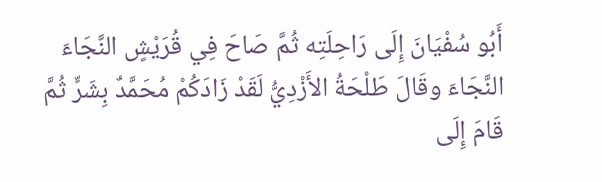أَبُو سُفْيَانَ إِلَى رَاحِلَتِه ثُمَّ صَاحَ فِي قُرَيْشٍ النَّجَاءَ النَّجَاءَ وقَالَ طَلْحَةُ الأَزْدِيُّ لَقَدْ زَادَكُمْ مُحَمَّدٌ بِشَرٍّ ثُمَّ قَامَ إِلَى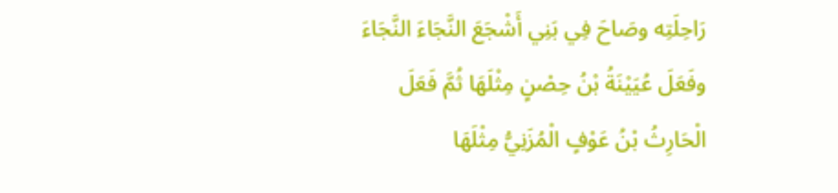رَاحِلَتِه وصَاحَ فِي بَنِي أَشْجَعَ النَّجَاءَ النَّجَاءَ وفَعَلَ عُيَيْنَةُ بْنُ حِصْنٍ مِثْلَهَا ثُمَّ فَعَلَ الْحَارِثُ بْنُ عَوْفٍ الْمُزَنِيُّ مِثْلَهَا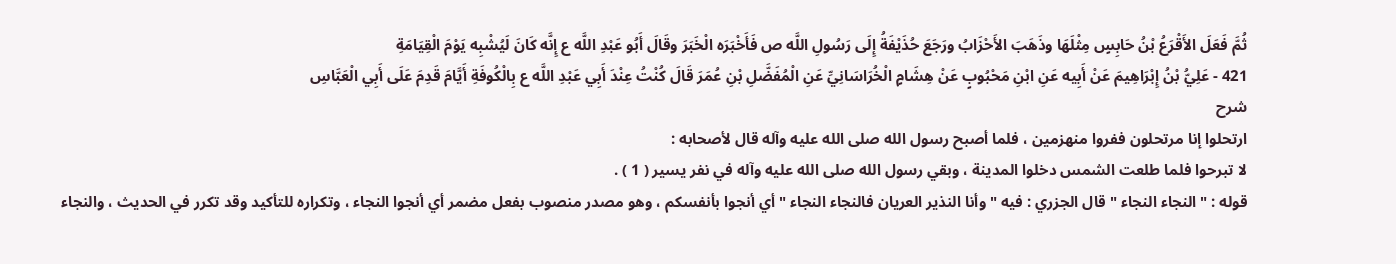ثُمَّ فَعَلَ الأَقْرَعُ بْنُ حَابِسٍ مِثْلَهَا وذَهَبَ الأَحْزَابُ ورَجَعَ حُذَيْفَةُ إِلَى رَسُولِ اللَّه ص فَأَخْبَرَه الْخَبَرَ وقَالَ أَبُو عَبْدِ اللَّه ع إِنَّه كَانَ لَيُشْبِه يَوْمَ الْقِيَامَةِ
421 - عَلِيُّ بْنُ إِبْرَاهِيمَ عَنْ أَبِيه عَنِ ابْنِ مَحْبُوبٍ عَنْ هِشَامٍ الْخُرَاسَانِيِّ عَنِ الْمُفَضَّلِ بْنِ عُمَرَ قَالَ كُنْتُ عِنْدَ أَبِي عَبْدِ اللَّه ع بِالْكُوفَةِ أَيَّامَ قَدِمَ عَلَى أَبِي الْعَبَّاسِ
شرح
ارتحلوا إنا مرتحلون ففروا منهزمين ، فلما أصبح رسول الله صلى الله عليه وآله قال لأصحابه :
لا تبرحوا فلما طلعت الشمس دخلوا المدينة ، وبقي رسول الله صلى الله عليه وآله في نفر يسير ( 1 ) .
قوله : " النجاء النجاء " قال الجزري : فيه " وأنا النذير العريان فالنجاء النجاء " أي أنجوا بأنفسكم ، وهو مصدر منصوب بفعل مضمر أي أنجوا النجاء ، وتكراره للتأكيد وقد تكرر في الحديث ، والنجاء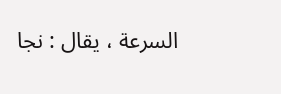السرعة ، يقال : نجا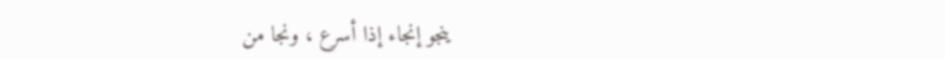ينجو إنجاء إذا أسرع ، ونجا من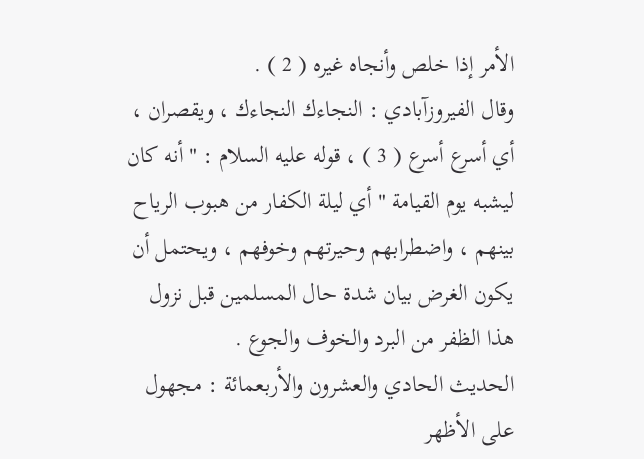الأمر إذا خلص وأنجاه غيره ( 2 ) .
وقال الفيروزآبادي : النجاءك النجاءك ، ويقصران ، أي أسرع أسرع ( 3 ) ، قوله عليه السلام : " أنه كان ليشبه يوم القيامة " أي ليلة الكفار من هبوب الرياح بينهم ، واضطرابهم وحيرتهم وخوفهم ، ويحتمل أن يكون الغرض بيان شدة حال المسلمين قبل نزول هذا الظفر من البرد والخوف والجوع .
الحديث الحادي والعشرون والأربعمائة : مجهول على الأظهر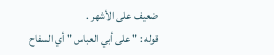ضعيف على الأشهر .
قوله : " على أبي العباس " أي السفاح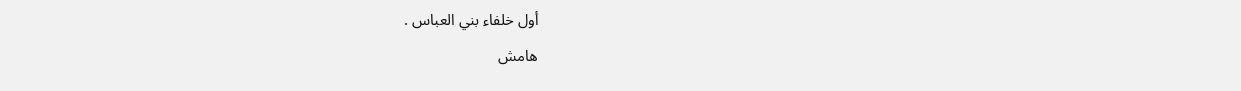أول خلفاء بني العباس .
هامش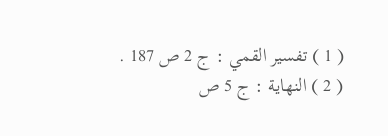( 1 ) تفسير القمي : ج 2 ص 187 .
( 2 ) النهاية : ج 5 ص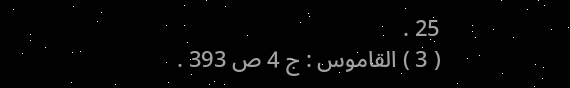25 .
( 3 ) القاموس : ج 4 ص 393 .